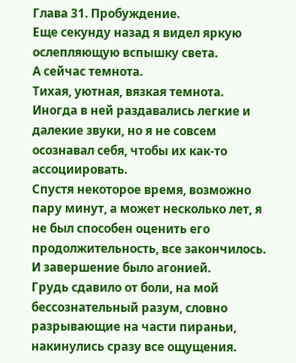Глава 31. Пробуждение.
Еще секунду назад я видел яркую ослепляющую вспышку света.
А сейчас темнота.
Тихая, уютная, вязкая темнота.
Иногда в ней раздавались легкие и далекие звуки, но я не совсем осознавал себя, чтобы их как-то ассоциировать.
Спустя некоторое время, возможно пару минут, а может несколько лет, я не был способен оценить его продолжительность, все закончилось.
И завершение было агонией.
Грудь сдавило от боли, на мой бессознательный разум, словно разрывающие на части пираньи, накинулись сразу все ощущения.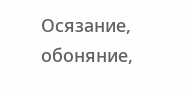Осязание, обоняние,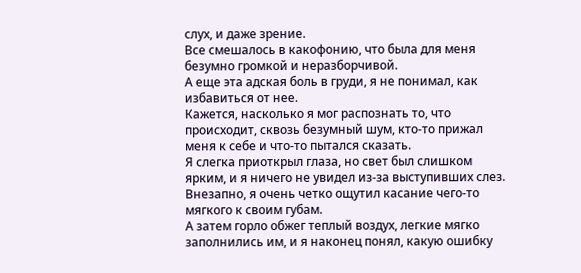слух, и даже зрение.
Все смешалось в какофонию, что была для меня безумно громкой и неразборчивой.
А еще эта адская боль в груди, я не понимал, как избавиться от нее.
Кажется, насколько я мог распознать то, что происходит, сквозь безумный шум, кто-то прижал меня к себе и что-то пытался сказать.
Я слегка приоткрыл глаза, но свет был слишком ярким, и я ничего не увидел из-за выступивших слез.
Внезапно, я очень четко ощутил касание чего-то мягкого к своим губам.
А затем горло обжег теплый воздух, легкие мягко заполнились им, и я наконец понял, какую ошибку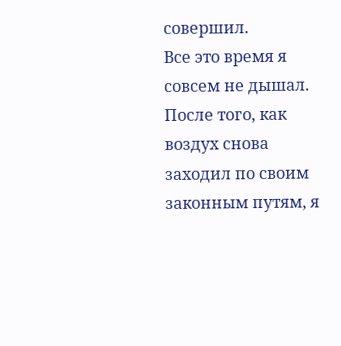совершил.
Все это время я совсем не дышал.
После того, как воздух снова заходил по своим законным путям, я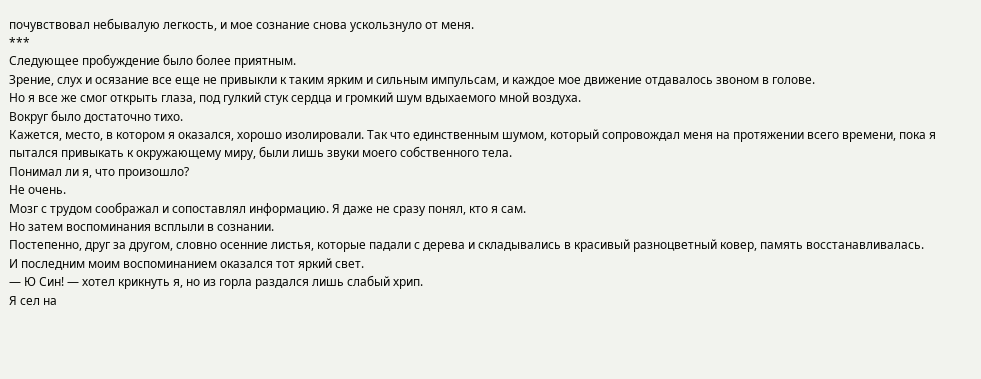почувствовал небывалую легкость, и мое сознание снова ускользнуло от меня.
***
Следующее пробуждение было более приятным.
Зрение, слух и осязание все еще не привыкли к таким ярким и сильным импульсам, и каждое мое движение отдавалось звоном в голове.
Но я все же смог открыть глаза, под гулкий стук сердца и громкий шум вдыхаемого мной воздуха.
Вокруг было достаточно тихо.
Кажется, место, в котором я оказался, хорошо изолировали. Так что единственным шумом, который сопровождал меня на протяжении всего времени, пока я пытался привыкать к окружающему миру, были лишь звуки моего собственного тела.
Понимал ли я, что произошло?
Не очень.
Мозг с трудом соображал и сопоставлял информацию. Я даже не сразу понял, кто я сам.
Но затем воспоминания всплыли в сознании.
Постепенно, друг за другом, словно осенние листья, которые падали с дерева и складывались в красивый разноцветный ковер, память восстанавливалась.
И последним моим воспоминанием оказался тот яркий свет.
— Ю Син! — хотел крикнуть я, но из горла раздался лишь слабый хрип.
Я сел на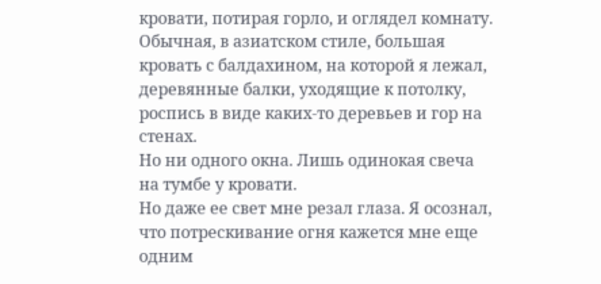кровати, потирая горло, и оглядел комнату. Обычная, в азиатском стиле, большая кровать с балдахином, на которой я лежал, деревянные балки, уходящие к потолку, роспись в виде каких-то деревьев и гор на стенах.
Но ни одного окна. Лишь одинокая свеча на тумбе у кровати.
Но даже ее свет мне резал глаза. Я осознал, что потрескивание огня кажется мне еще одним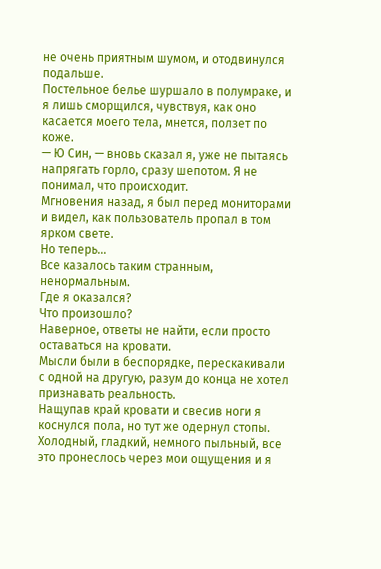не очень приятным шумом, и отодвинулся подальше.
Постельное белье шуршало в полумраке, и я лишь сморщился, чувствуя, как оно касается моего тела, мнется, ползет по коже.
— Ю Син, — вновь сказал я, уже не пытаясь напрягать горло, сразу шепотом. Я не понимал, что происходит.
Мгновения назад, я был перед мониторами и видел, как пользователь пропал в том ярком свете.
Но теперь…
Все казалось таким странным, ненормальным.
Где я оказался?
Что произошло?
Наверное, ответы не найти, если просто оставаться на кровати.
Мысли были в беспорядке, перескакивали с одной на другую, разум до конца не хотел признавать реальность.
Нащупав край кровати и свесив ноги я коснулся пола, но тут же одернул стопы.
Холодный, гладкий, немного пыльный, все это пронеслось через мои ощущения и я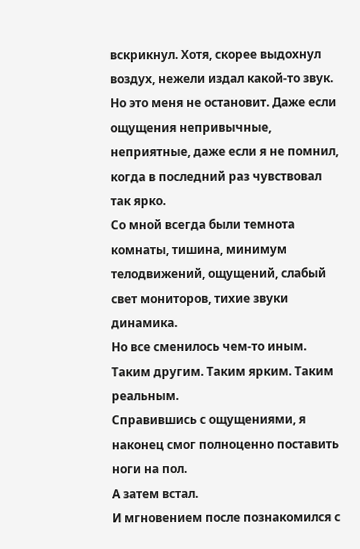вскрикнул. Хотя, скорее выдохнул воздух, нежели издал какой-то звук.
Но это меня не остановит. Даже если ощущения непривычные, неприятные, даже если я не помнил, когда в последний раз чувствовал так ярко.
Со мной всегда были темнота комнаты, тишина, минимум телодвижений, ощущений, слабый свет мониторов, тихие звуки динамика.
Но все сменилось чем-то иным. Таким другим. Таким ярким. Таким реальным.
Справившись с ощущениями, я наконец смог полноценно поставить ноги на пол.
А затем встал.
И мгновением после познакомился с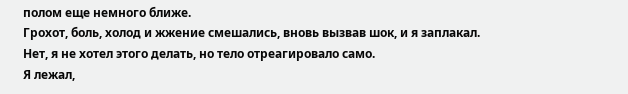полом еще немного ближе.
Грохот, боль, холод и жжение смешались, вновь вызвав шок, и я заплакал.
Нет, я не хотел этого делать, но тело отреагировало само.
Я лежал,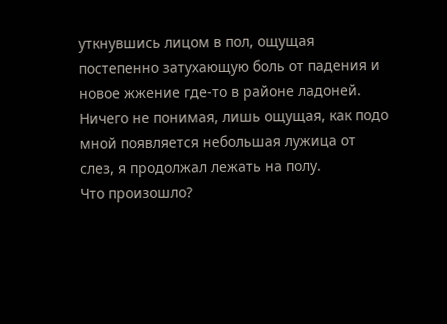уткнувшись лицом в пол, ощущая постепенно затухающую боль от падения и новое жжение где-то в районе ладоней.
Ничего не понимая, лишь ощущая, как подо мной появляется небольшая лужица от слез, я продолжал лежать на полу.
Что произошло?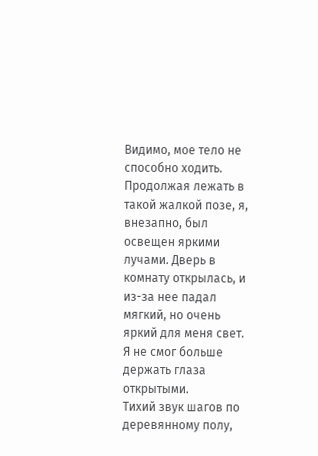Видимо, мое тело не способно ходить.
Продолжая лежать в такой жалкой позе, я, внезапно, был освещен яркими лучами. Дверь в комнату открылась, и из-за нее падал мягкий, но очень яркий для меня свет.
Я не смог больше держать глаза открытыми.
Тихий звук шагов по деревянному полу,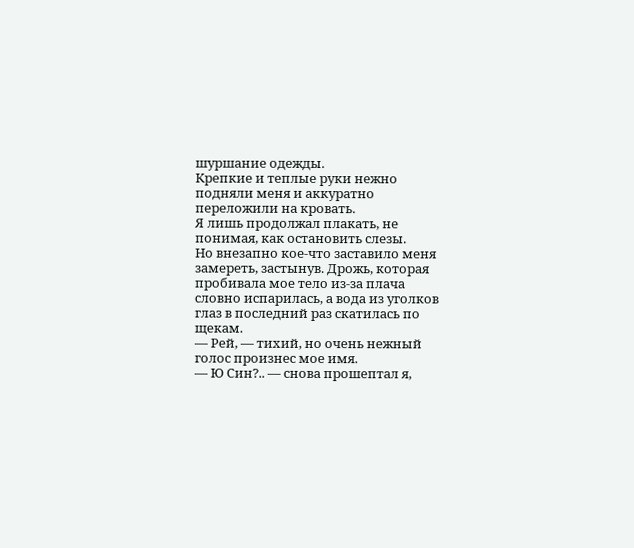шуршание одежды.
Крепкие и теплые руки нежно подняли меня и аккуратно переложили на кровать.
Я лишь продолжал плакать, не понимая, как остановить слезы.
Но внезапно кое-что заставило меня замереть, застынув. Дрожь, которая пробивала мое тело из-за плача словно испарилась, а вода из уголков глаз в последний раз скатилась по щекам.
— Рей, — тихий, но очень нежный голос произнес мое имя.
— Ю Син?.. — снова прошептал я,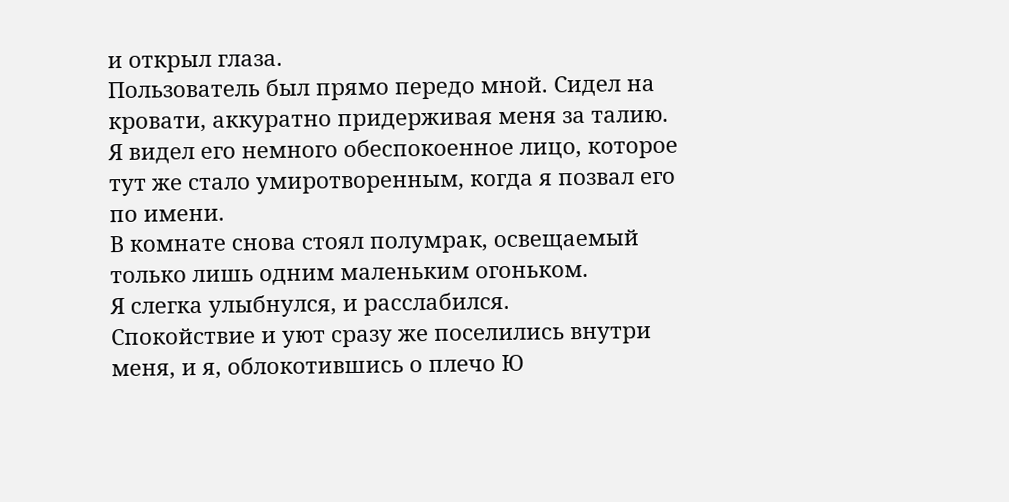и открыл глаза.
Пользователь был прямо передо мной. Сидел на кровати, аккуратно придерживая меня за талию.
Я видел его немного обеспокоенное лицо, которое тут же стало умиротворенным, когда я позвал его по имени.
В комнате снова стоял полумрак, освещаемый только лишь одним маленьким огоньком.
Я слегка улыбнулся, и расслабился.
Спокойствие и уют сразу же поселились внутри меня, и я, облокотившись о плечо Ю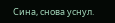Сина, снова уснул.